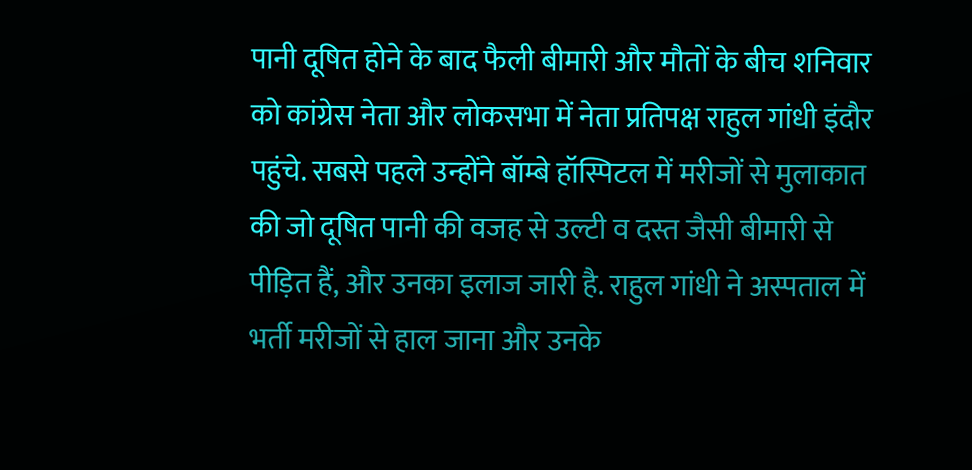पानी दूषित होने के बाद फैली बीमारी और मौतों के बीच शनिवार को कांग्रेस नेता और लोकसभा में नेता प्रतिपक्ष राहुल गांधी इंदौर पहुंचे. सबसे पहले उन्होंने बॉम्बे हॉस्पिटल में मरीजों से मुलाकात की जो दूषित पानी की वजह से उल्टी व दस्त जैसी बीमारी से पीड़ित हैं, और उनका इलाज जारी है. राहुल गांधी ने अस्पताल में भर्ती मरीजों से हाल जाना और उनके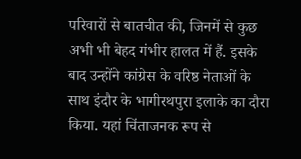परिवारों से बातचीत की, जिनमें से कुछ अभी भी बेहद गंभीर हालत में हैं. इसके बाद उन्होंने कांग्रेस के वरिष्ठ नेताओं के साथ इंदौर के भागीरथपुरा इलाके का दौरा किया. यहां चिंताजनक रूप से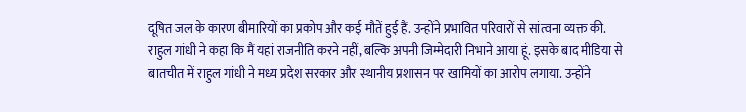दूषित जल के कारण बीमारियों का प्रकोप और कई मौतें हुई हैं. उन्होंने प्रभावित परिवारों से सांत्वना व्यक्त की.
राहुल गांधी ने कहा कि मैं यहां राजनीति करने नहीं, बल्कि अपनी जिम्मेदारी निभाने आया हूं. इसके बाद मीडिया से बातचीत में राहुल गांधी ने मध्य प्रदेश सरकार और स्थानीय प्रशासन पर खामियों का आरोप लगाया. उन्होंने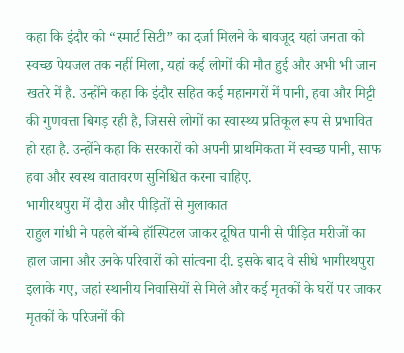कहा कि इंदौर को “स्मार्ट सिटी” का दर्जा मिलने के बावजूद यहां जनता को स्वच्छ पेयजल तक नहीं मिला, यहां कई लोगों की मौत हुई और अभी भी जान खतरे में है. उन्होंने कहा कि इंदौर सहित कई महानगरों में पानी, हवा और मिट्टी की गुणवत्ता बिगड़ रही है, जिससे लोगों का स्वास्थ्य प्रतिकूल रूप से प्रभावित हो रहा है. उन्होंने कहा कि सरकारों को अपनी प्राथमिकता में स्वच्छ पानी, साफ हवा और स्वस्थ वातावरण सुनिश्चित करना चाहिए.
भागीरथपुरा में दौरा और पीड़ितों से मुलाकात
राहुल गांधी ने पहले बॉम्बे हॉस्पिटल जाकर दूषित पानी से पीड़ित मरीजों का हाल जाना और उनके परिवारों को सांत्वना दी. इसके बाद वे सीधे भागीरथपुरा इलाके गए, जहां स्थानीय निवासियों से मिले और कई मृतकों के घरों पर जाकर मृतकों के परिजनों की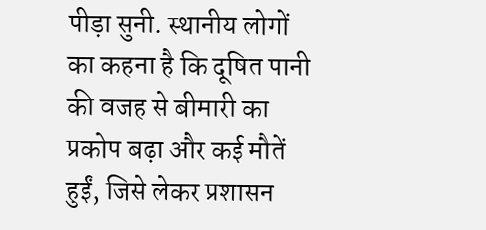पीड़ा सुनी. स्थानीय लोगों का कहना है कि दूषित पानी की वजह से बीमारी का प्रकोप बढ़ा और कई मौतें हुईं, जिसे लेकर प्रशासन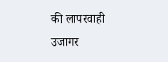की लापरवाही उजागर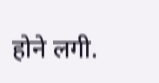होने लगी.